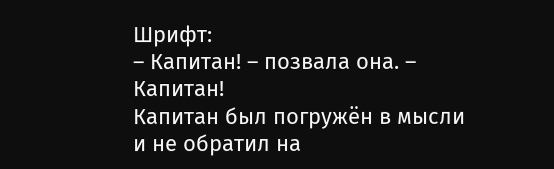Шрифт:
– Капитан! – позвала она. – Капитан!
Капитан был погружён в мысли и не обратил на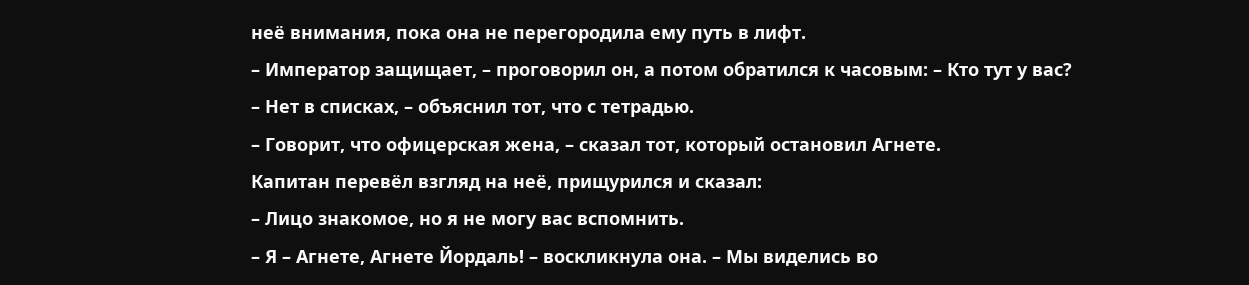неё внимания, пока она не перегородила ему путь в лифт.
– Император защищает, – проговорил он, а потом обратился к часовым: – Кто тут у вас?
– Нет в списках, – объяснил тот, что с тетрадью.
– Говорит, что офицерская жена, – сказал тот, который остановил Агнете.
Капитан перевёл взгляд на неё, прищурился и сказал:
– Лицо знакомое, но я не могу вас вспомнить.
– Я – Агнете, Агнете Йордаль! – воскликнула она. – Мы виделись во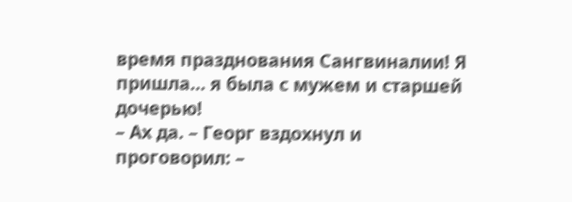время празднования Сангвиналии! Я пришла… я была с мужем и старшей дочерью!
– Ах да. – Георг вздохнул и проговорил: –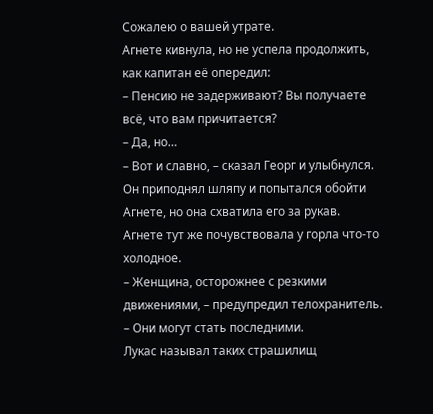Сожалею о вашей утрате.
Агнете кивнула, но не успела продолжить, как капитан её опередил:
– Пенсию не задерживают? Вы получаете всё, что вам причитается?
– Да, но…
– Вот и славно, – сказал Георг и улыбнулся.
Он приподнял шляпу и попытался обойти Агнете, но она схватила его за рукав. Агнете тут же почувствовала у горла что-то холодное.
– Женщина, осторожнее с резкими движениями, – предупредил телохранитель. – Они могут стать последними.
Лукас называл таких страшилищ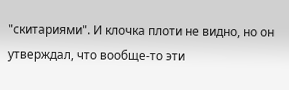"скитариями". И клочка плоти не видно, но он утверждал, что вообще-то эти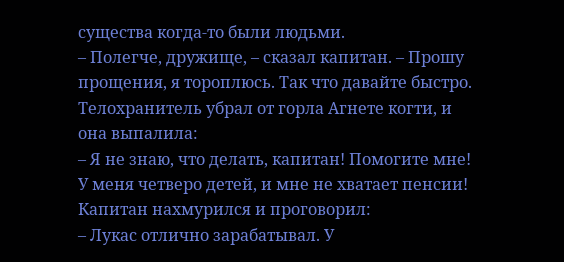существа когда-то были людьми.
– Полегче, дружище, – сказал капитан. – Прошу прощения, я тороплюсь. Так что давайте быстро.
Телохранитель убрал от горла Агнете когти, и она выпалила:
– Я не знаю, что делать, капитан! Помогите мне! У меня четверо детей, и мне не хватает пенсии!
Капитан нахмурился и проговорил:
– Лукас отлично зарабатывал. У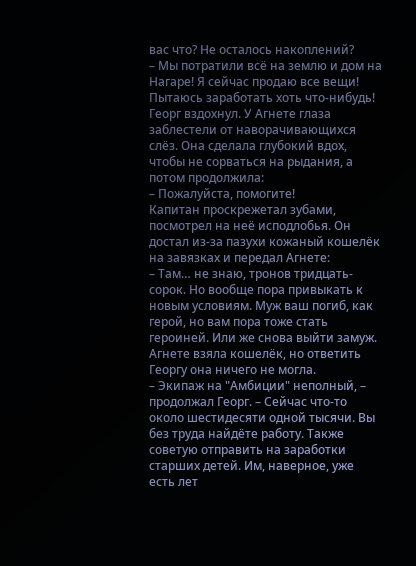вас что? Не осталось накоплений?
– Мы потратили всё на землю и дом на Нагаре! Я сейчас продаю все вещи! Пытаюсь заработать хоть что-нибудь!
Георг вздохнул. У Агнете глаза заблестели от наворачивающихся слёз. Она сделала глубокий вдох, чтобы не сорваться на рыдания, а потом продолжила:
– Пожалуйста, помогите!
Капитан проскрежетал зубами, посмотрел на неё исподлобья. Он достал из-за пазухи кожаный кошелёк на завязках и передал Агнете:
– Там… не знаю, тронов тридцать-сорок. Но вообще пора привыкать к новым условиям. Муж ваш погиб, как герой, но вам пора тоже стать героиней. Или же снова выйти замуж.
Агнете взяла кошелёк, но ответить Георгу она ничего не могла.
– Экипаж на "Амбиции" неполный, – продолжал Георг. – Сейчас что-то около шестидесяти одной тысячи. Вы без труда найдёте работу. Также советую отправить на заработки старших детей. Им, наверное, уже есть лет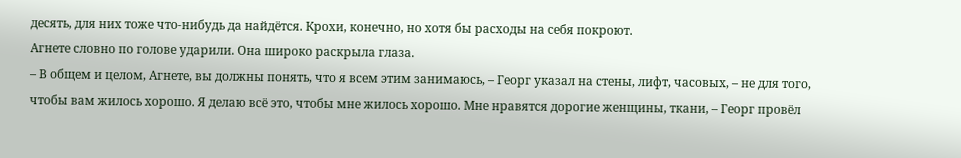десять, для них тоже что-нибудь да найдётся. Крохи, конечно, но хотя бы расходы на себя покроют.
Агнете словно по голове ударили. Она широко раскрыла глаза.
– В общем и целом, Агнете, вы должны понять, что я всем этим занимаюсь, – Георг указал на стены, лифт, часовых, – не для того, чтобы вам жилось хорошо. Я делаю всё это, чтобы мне жилось хорошо. Мне нравятся дорогие женщины, ткани, – Георг провёл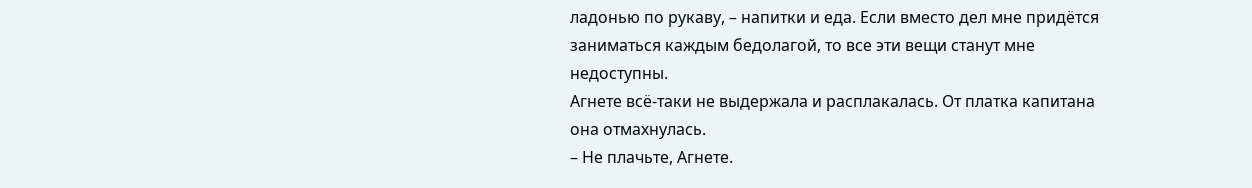ладонью по рукаву, – напитки и еда. Если вместо дел мне придётся заниматься каждым бедолагой, то все эти вещи станут мне недоступны.
Агнете всё-таки не выдержала и расплакалась. От платка капитана она отмахнулась.
– Не плачьте, Агнете.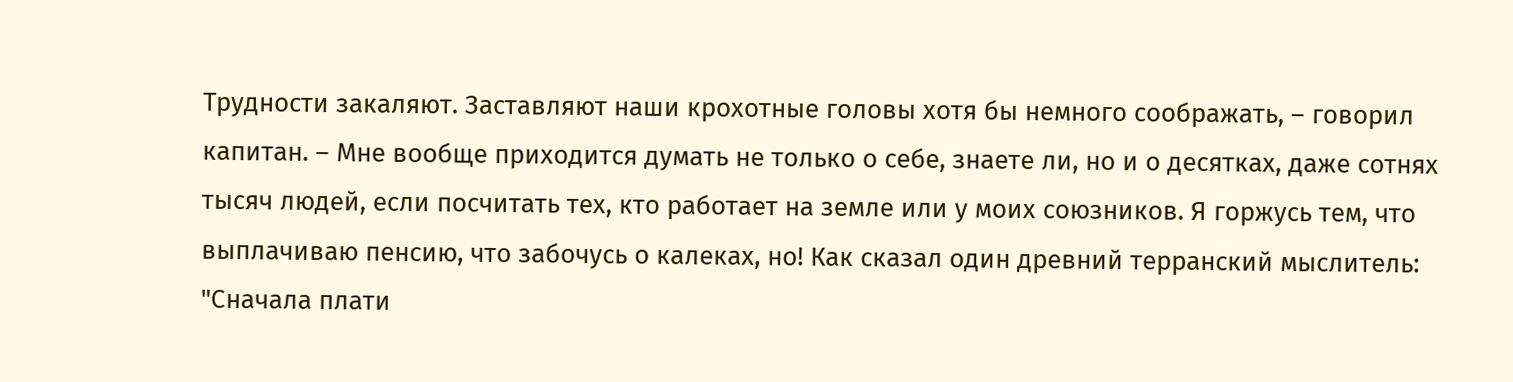Трудности закаляют. Заставляют наши крохотные головы хотя бы немного соображать, – говорил капитан. – Мне вообще приходится думать не только о себе, знаете ли, но и о десятках, даже сотнях тысяч людей, если посчитать тех, кто работает на земле или у моих союзников. Я горжусь тем, что выплачиваю пенсию, что забочусь о калеках, но! Как сказал один древний терранский мыслитель: "Сначала плати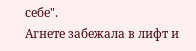себе".
Агнете забежала в лифт и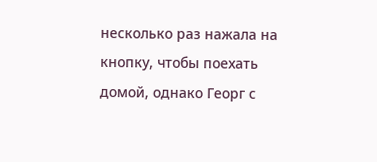несколько раз нажала на кнопку, чтобы поехать домой, однако Георг с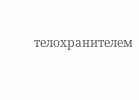телохранителем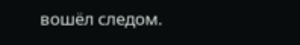вошёл следом.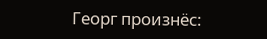Георг произнёс: